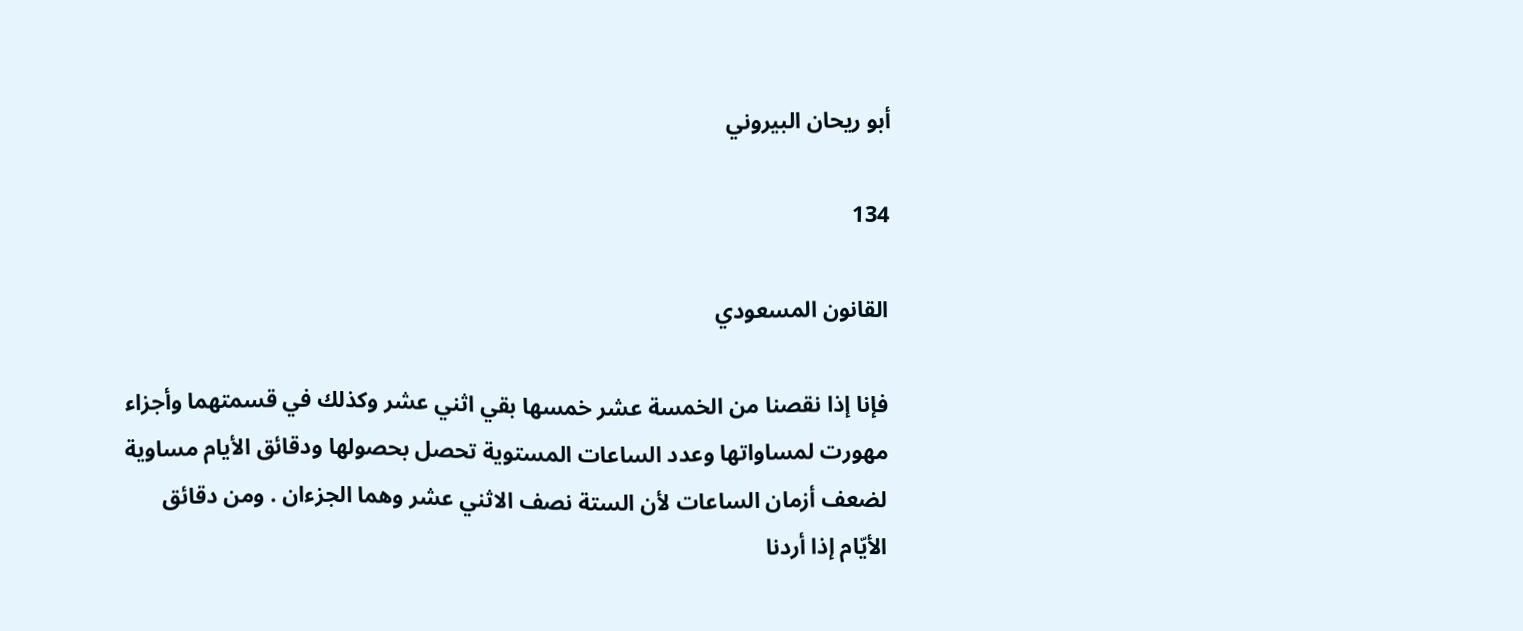أبو ريحان البيروني

134

القانون المسعودي

فإنا إذا نقصنا من الخمسة عشر خمسها بقي اثني عشر وكذلك في قسمتهما وأجزاء مهورت لمساواتها وعدد الساعات المستوية تحصل بحصولها ودقائق الأيام مساوية لضعف أزمان الساعات لأن الستة نصف الاثني عشر وهما الجزءان . ومن دقائق الأيّام إذا أردنا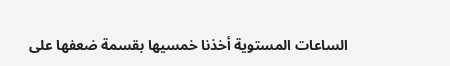الساعات المستوية أخذنا خمسيها بقسمة ضعفها على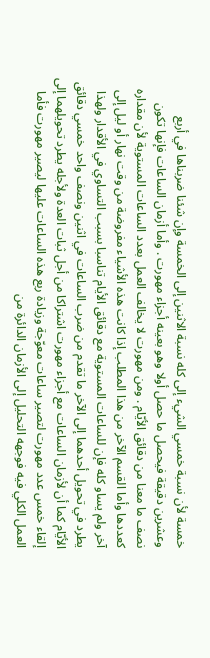خمسة لأن نسبة خمسي الشيء إلى كله نسبة الاثنين إلى الخمسة وإن شئنا ضربناها في أربع وعشرين دقيقة فيحصل ما حصل أولا وهو بعينه أجزاء مهورت . وأما أزمان الساعات فإنها تكون نصف ما معنا من دقائق الأيّام . ومن مهورت لا يخالف العمل بعدد الساعات المستوية لأن مقداره كعددها وأما القسم الآخر من هذا المطلب إذا كانت هذه الأشياء مفروضة من وقت نهار أو ليل إلى آخر ولم يساو كله فإن للساعات المستوية مع دقائق الأيام تناسبا بسبب التساوي في الأقدار ولهذا يطرد في تحويل أحدهما إلى الآخر ما تقدم من ضرب الساعات في اثنين ونصف واحد خمسي دقائق الأيّام كما أن لأزمان الساعات مع أجزاء مهورت اشتراكا من أجل ثبات العدة ولأجله يطرد تحويلهما إلى إلقاء خمس عدد مهورت لتصير ساعات معوّجة وزيادة ربع هذه الساعات عليها ليصير مهورت فأما العمل الكلي فيه فوجهه التحليل إلى الأزمان الدائرة من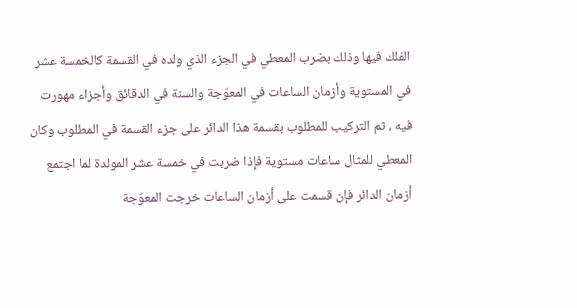الفلك فيها وذلك بضرب المعطي في الجزء الذي ولده في القسمة كالخمسة عشر في المستوية وأزمان الساعات في المعوّجة والسنة في الدقائق وأجزاء مهورت فيه ، ثم التركيب للمطلوب بقسمة هذا الدائر على جزء القسمة في المطلوب وكان المعطي للمثال ساعات مستوية فإذا ضربت في خمسة عشر المولدة لما اجتمع أزمان الدائر فإن قسمت على أزمان الساعات خرجت المعوّجة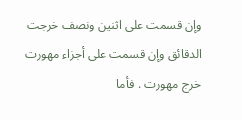وإن قسمت على اثنين ونصف خرجت الدقائق وإن قسمت على أجزاء مهورت خرج مهورت . فأما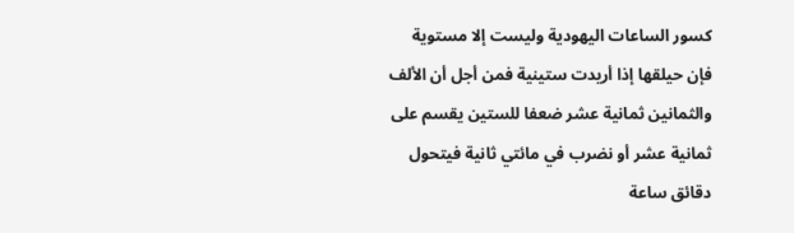كسور الساعات اليهودية وليست إلا مستوية فإن حيلقها إذا أريدت ستينية فمن أجل أن الألف والثمانين ثمانية عشر ضعفا للستين يقسم على ثمانية عشر أو نضرب في مائتي ثانية فيتحول دقائق ساعة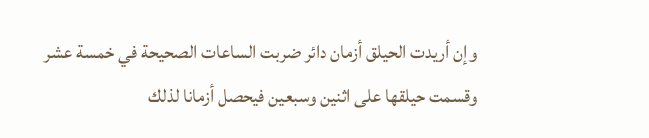وإن أريدت الحيلق أزمان دائر ضربت الساعات الصحيحة في خمسة عشر وقسمت حيلقها على اثنين وسبعين فيحصل أزمانا لذلك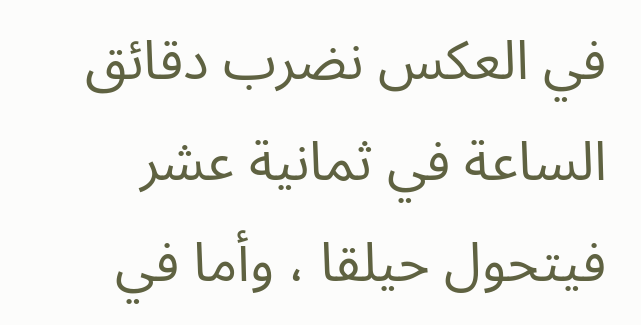في العكس نضرب دقائق الساعة في ثمانية عشر فيتحول حيلقا ، وأما في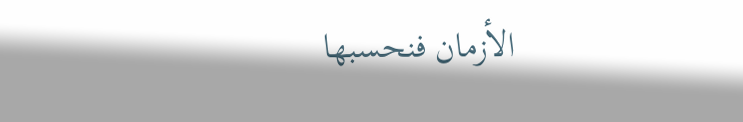الأزمان فنحسبها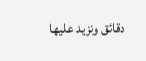دقائق ونزيد عليها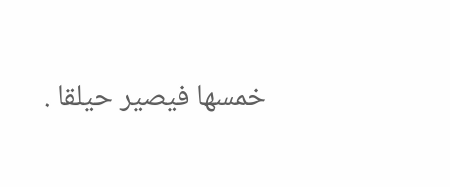خمسها فيصير حيلقا .